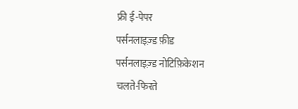फ्री ई-पेपर
पर्सनलाइज़्ड फ़ीड
पर्सनलाइज़्ड नोटिफ़िकेशन
चलते-फिरते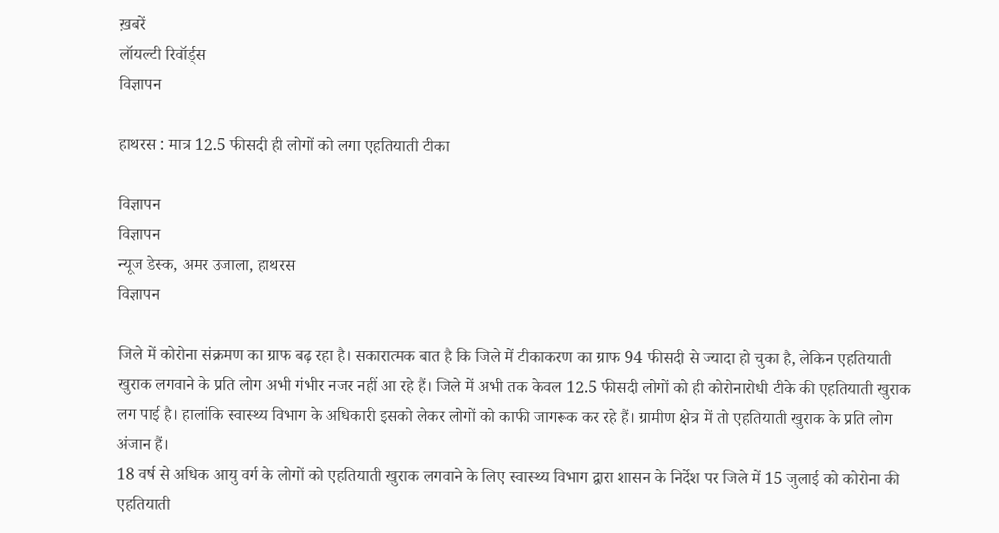ख़बरें
लॉयल्टी रिवॉर्ड्स
विज्ञापन

हाथरस : मात्र 12.5 फीसदी ही लोगों को लगा एहतियाती टीका

विज्ञापन
विज्ञापन
न्यूज डेस्क, अमर उजाला, हाथरस
विज्ञापन

जिले में कोरोना संक्रमण का ग्राफ बढ़ रहा है। सकारात्मक बात है कि जिले में टीकाकरण का ग्राफ 94 फीसदी से ज्यादा हो चुका है, लेकिन एहतियाती खुराक लगवाने के प्रति लोग अभी गंभीर नजर नहीं आ रहे हैं। जिले में अभी तक केवल 12.5 फीसदी लोगों को ही कोरोनारोधी टीके की एहतियाती खुराक लग पाई है। हालांकि स्वास्थ्य विभाग के अधिकारी इसको लेकर लोगों को काफी जागरूक कर रहे हैं। ग्रामीण क्षेत्र में तो एहतियाती खुराक के प्रति लोग अंजान हैं।
18 वर्ष से अधिक आयु वर्ग के लोगों को एहतियाती खुराक लगवाने के लिए स्वास्थ्य विभाग द्वारा शासन के निर्देश पर जिले में 15 जुलाई को कोरोना की एहतियाती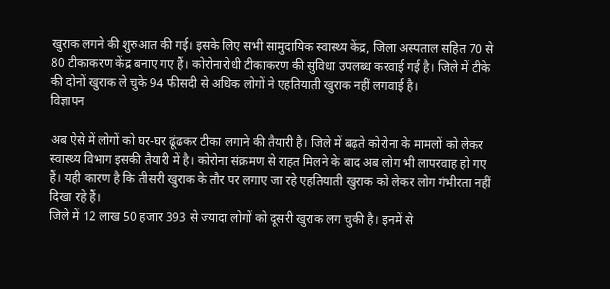खुराक लगने की शुरुआत की गई। इसके लिए सभी सामुदायिक स्वास्थ्य केंद्र, जिला अस्पताल सहित 70 से 80 टीकाकरण केंद्र बनाए गए हैं। कोरोनारोधी टीकाकरण की सुविधा उपलब्ध करवाई गई है। जिले में टीके की दोनों खुराक ले चुके 94 फीसदी से अधिक लोगों ने एहतियाती खुराक नहीं लगवाई है।
विज्ञापन

अब ऐसे में लोगों को घर-घर ढूंढकर टीका लगाने की तैयारी है। जिले में बढ़ते कोरोना के मामलों को लेकर स्वास्थ्य विभाग इसकी तैयारी में है। कोरोना संक्रमण से राहत मिलने के बाद अब लोग भी लापरवाह हो गए हैं। यही कारण है कि तीसरी खुराक के तौर पर लगाए जा रहे एहतियाती खुराक को लेकर लोग गंभीरता नहीं दिखा रहे हैं।
जिले में 12 लाख 50 हजार 393 से ज्यादा लोगों को दूसरी खुराक लग चुकी है। इनमें से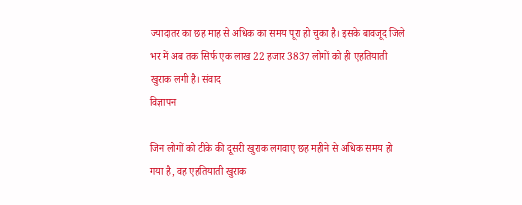ज्यादातर का छह माह से अधिक का समय पूरा हो चुका है। इसके बावजूद जिले भर में अब तक सिर्फ एक लाख 22 हजार 3837 लोगों को ही एहतियाती खुराक लगी है। संवाद
विज्ञापन

जिन लोगों को टीके की दूसरी खुराक लगवाए छह महीने से अधिक समय हो गया है, वह एहतियाती खुराक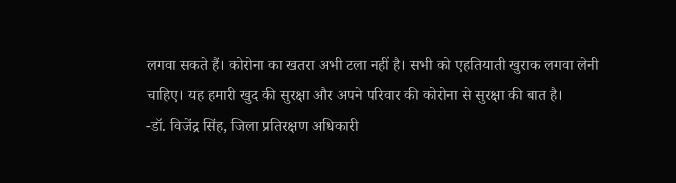लगवा सकते हैं। कोरोना का खतरा अभी टला नहीं है। सभी को एहतियाती खुराक लगवा लेनी चाहिए। यह हमारी खुद की सुरक्षा और अपने परिवार की कोरोना से सुरक्षा की बात है।
-डॉ. विजेंद्र सिंह, जिला प्रतिरक्षण अधिकारी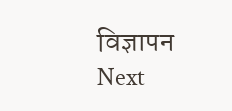विज्ञापन
Next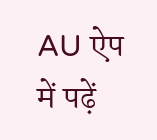AU ऐप में पढ़ें